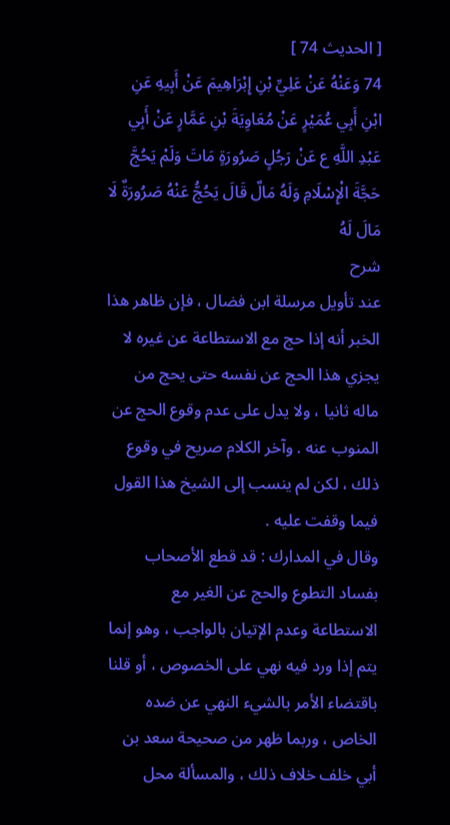[ الحديث 74 ]
74 وَعَنْهُ عَنْ عَلِيِّ بْنِ إِبْرَاهِيمَ عَنْ أَبِيهِ عَنِ ابْنِ أَبِي عُمَيْرٍ عَنْ مُعَاوِيَةَ بْنِ عَمَّارٍ عَنْ أَبِي عَبْدِ اللَّهِ ع عَنْ رَجُلٍ صَرُورَةٍ مَاتَ وَلَمْ يَحُجَّ حَجَّةَ الْإِسْلَامِ وَلَهُ مَالٌ قَالَ يَحُجُّ عَنْهُ صَرُورَةٌ لَا مَالَ لَهُ
شرح
عند تأويل مرسلة ابن فضال ، فإن ظاهر هذا الخبر أنه إذا حج مع الاستطاعة عن غيره لا يجزي هذا الحج عن نفسه حتى يحج من ماله ثانيا ، ولا يدل على عدم وقوع الحج عن المنوب عنه . وآخر الكلام صريح في وقوع ذلك ، لكن لم ينسب إلى الشيخ هذا القول فيما وقفت عليه .
وقال في المدارك : قد قطع الأصحاب بفساد التطوع والحج عن الغير مع الاستطاعة وعدم الإتيان بالواجب ، وهو إنما يتم إذا ورد فيه نهي على الخصوص ، أو قلنا باقتضاء الأمر بالشيء النهي عن ضده الخاص ، وربما ظهر من صحيحة سعد بن أبي خلف خلاف ذلك ، والمسألة محل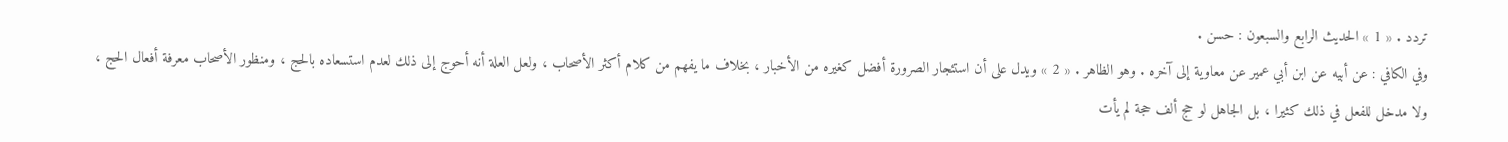تردد . « 1 » الحديث الرابع والسبعون : حسن .
وفي الكافي : عن أبيه عن ابن أبي عمير عن معاوية إلى آخره . وهو الظاهر . « 2 » ويدل على أن استئجار الصرورة أفضل كغيره من الأخبار ، بخلاف ما يفهم من كلام أكثر الأصحاب ، ولعل العلة أنه أحوج إلى ذلك لعدم استسعاده بالحج ، ومنظور الأصحاب معرفة أفعال الحج ، ولا مدخل للفعل في ذلك كثيرا ، بل الجاهل لو حج ألف حجة لم يأت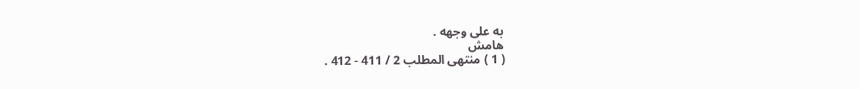به على وجهه .
هامش
( 1 ) منتهى المطلب 2 / 411 - 412 .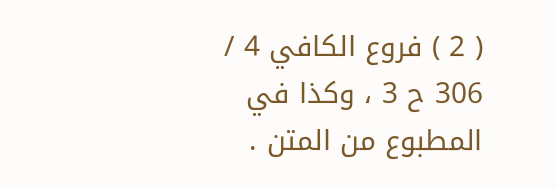( 2 ) فروع الكافي 4 / 306 ح 3 ، وكذا في المطبوع من المتن .